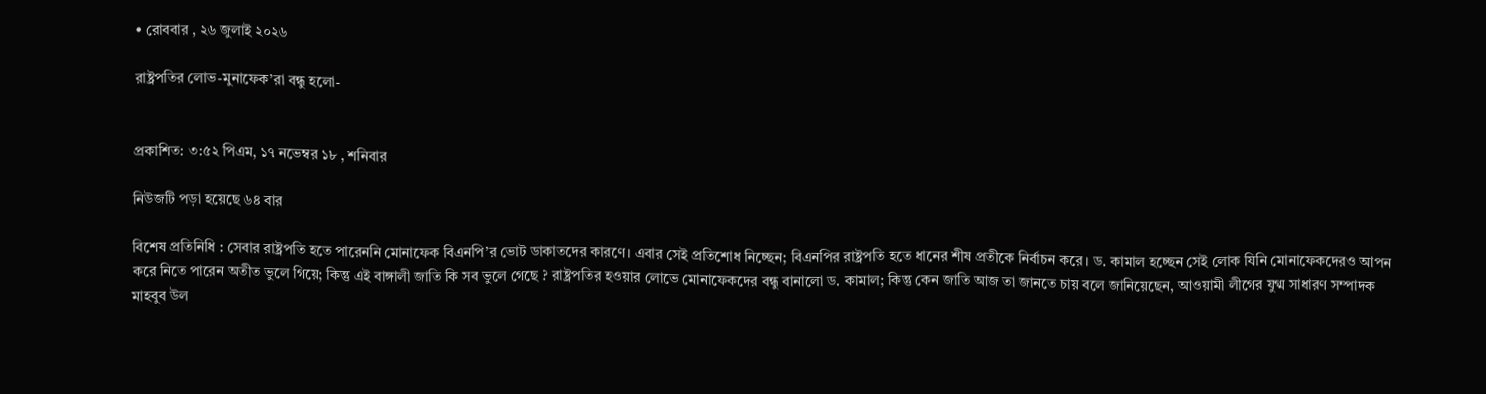• রোববার , ২৬ জুলাই ২০২৬

রাষ্ট্রপতির লোভ-মুনাফেক’রা বন্ধু হলো-


প্রকাশিত: ৩:৫২ পিএম, ১৭ নভেম্বর ১৮ , শনিবার

নিউজটি পড়া হয়েছে ৬৪ বার

বিশেষ প্রতিনিধি : সেবার রাষ্ট্রপতি হতে পারেননি মোনাফেক বিএনপি’র ভোট ডাকাতদের কারণে। এবার সেই প্রতিশোধ নিচ্ছেন; বিএনপির রাষ্ট্রপতি হতে ধানের শীষ প্রতীকে নির্বাচন করে। ড. কামাল হচ্ছেন সেই লোক যিনি মোনাফেকদেরও আপন করে নিতে পারেন অতীত ভুলে গিয়ে; কিন্তু এই বাঙ্গালী জাতি কি সব ভুলে গেছে ? রাষ্ট্রপতির হওয়ার লোভে মোনাফেকদের বন্ধু বানালো ড. কামাল; কিন্তু কেন জাতি আজ তা জানতে চায় বলে জানিয়েছেন, আওয়ামী লীগের যুগ্ম সাধারণ সম্পাদক মাহবুব উল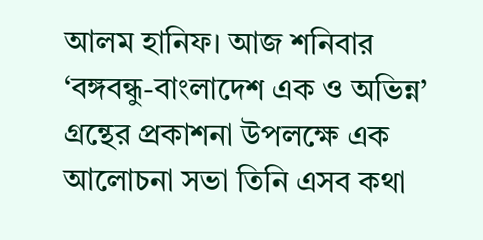আলম হানিফ। আজ শনিবার ‘বঙ্গবন্ধু-বাংলাদেশ এক ও অভিন্ন’ গ্রন্থের প্রকাশনা উপলক্ষে এক আলোচনা সভা তিনি এসব কথা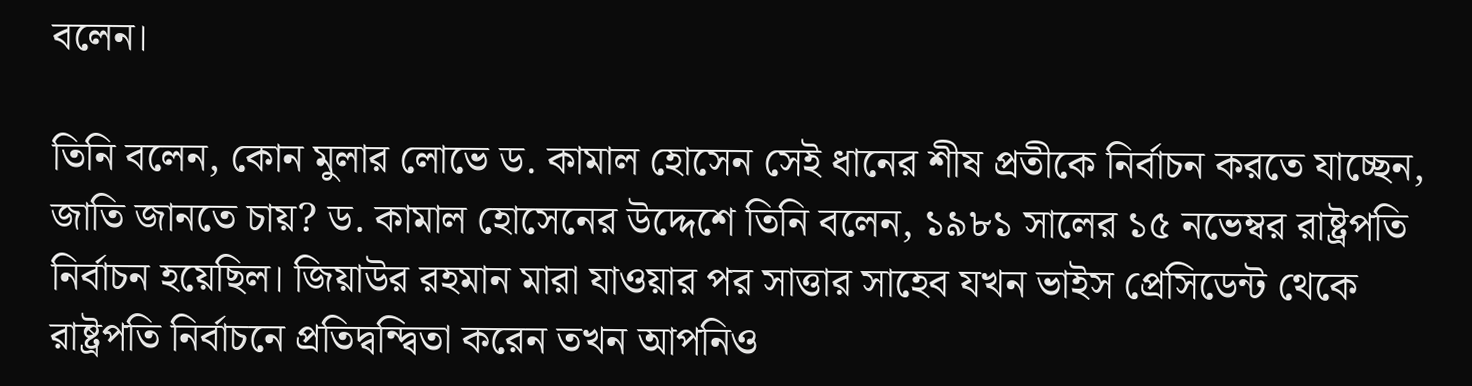বলেন।

তিনি বলেন, কোন মুলার লোভে ড. কামাল হোসেন সেই ধানের শীষ প্রতীকে নির্বাচন করতে যাচ্ছেন, জাতি জানতে চায়? ড. কামাল হোসেনের উদ্দেশে তিনি বলেন, ১৯৮১ সালের ১৫ নভেম্বর রাষ্ট্রপতি নির্বাচন হয়েছিল। জিয়াউর রহমান মারা যাওয়ার পর সাত্তার সাহেব যখন ভাইস প্রেসিডেন্ট থেকে রাষ্ট্রপতি নির্বাচনে প্রতিদ্বন্দ্বিতা করেন তখন আপনিও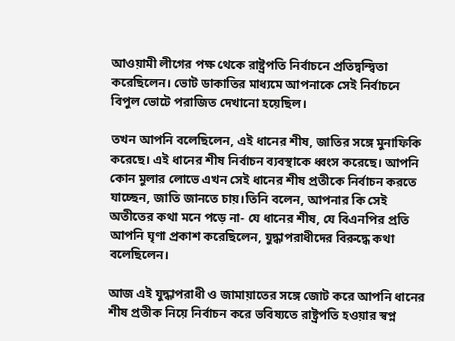আওয়ামী লীগের পক্ষ থেকে রাষ্ট্রপতি নির্বাচনে প্রতিদ্বন্দ্বিতা করেছিলেন। ভোট ডাকাতির মাধ্যমে আপনাকে সেই নির্বাচনে বিপুল ভোটে পরাজিত দেখানো হয়েছিল।

তখন আপনি বলেছিলেন, এই ধানের শীষ, জাতির সঙ্গে মুনাফিকি করেছে। এই ধানের শীষ নির্বাচন ব্যবস্থাকে ধ্বংস করেছে। আপনি কোন মুলার লোভে এখন সেই ধানের শীষ প্রতীকে নির্বাচন করতে যাচ্ছেন, জাতি জানতে চায়।তিনি বলেন, আপনার কি সেই অতীতের কথা মনে পড়ে না- যে ধানের শীষ, যে বিএনপির প্রতি আপনি ঘৃণা প্রকাশ করেছিলেন, যুদ্ধাপরাধীদের বিরুদ্ধে কথা বলেছিলেন।

আজ এই যুদ্ধাপরাধী ও জামায়াতের সঙ্গে জোট করে আপনি ধানের শীষ প্রতীক নিয়ে নির্বাচন করে ভবিষ্যতে রাষ্ট্রপতি হওয়ার স্বপ্ন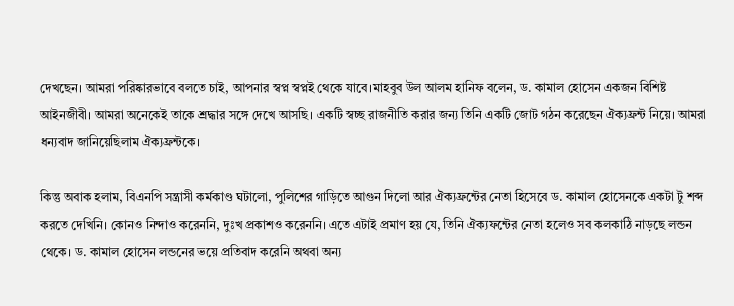দেখছেন। আমরা পরিষ্কারভাবে বলতে চাই, আপনার স্বপ্ন স্বপ্নই থেকে যাবে।মাহবুব উল আলম হানিফ বলেন, ড. কামাল হোসেন একজন বিশিষ্ট আইনজীবী। আমরা অনেকেই তাকে শ্রদ্ধার সঙ্গে দেখে আসছি। একটি স্বচ্ছ রাজনীতি করার জন্য তিনি একটি জোট গঠন করেছেন ঐক্যফ্রন্ট নিয়ে। আমরা ধন্যবাদ জানিয়েছিলাম ঐক্যফ্রন্টকে।

কিন্তু অবাক হলাম, বিএনপি সন্ত্রাসী কর্মকাণ্ড ঘটালো, পুলিশের গাড়িতে আগুন দিলো আর ঐক্যফ্রন্টের নেতা হিসেবে ড. কামাল হোসেনকে একটা টু শব্দ করতে দেখিনি। কোনও নিন্দাও করেননি, দুঃখ প্রকাশও করেননি। এতে এটাই প্রমাণ হয় যে, তিনি ঐক্যফন্টের নেতা হলেও সব কলকাঠি নাড়ছে লন্ডন থেকে। ড. কামাল হোসেন লন্ডনের ভয়ে প্রতিবাদ করেনি অথবা অন্য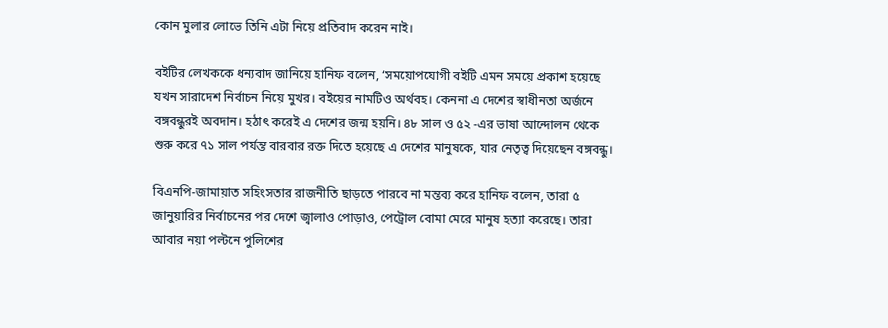কোন মুলার লোভে তিনি এটা নিয়ে প্রতিবাদ করেন নাই।

বইটির লেখককে ধন্যবাদ জানিয়ে হানিফ বলেন, ‘সময়োপযোগী বইটি এমন সময়ে প্রকাশ হয়েছে যখন সারাদেশ নির্বাচন নিয়ে মুখর। বইয়ের নামটিও অর্থবহ। কেননা এ দেশের স্বাধীনতা অর্জনে বঙ্গবন্ধুরই অবদান। হঠাৎ করেই এ দেশের জন্ম হয়নি। ৪৮ সাল ও ৫২ -এর ভাষা আন্দোলন থেকে শুরু করে ৭১ সাল পর্যন্ত বারবার রক্ত দিতে হয়েছে এ দেশের মানুষকে, যার নেতৃত্ব দিয়েছেন বঙ্গবন্ধু।

বিএনপি-জামায়াত সহিংসতার রাজনীতি ছাড়তে পারবে না মন্তব্য করে হানিফ বলেন, তারা ৫ জানুয়ারির নির্বাচনের পর দেশে জ্বালাও পোড়াও, পেট্রোল বোমা মেরে মানুষ হত্যা করেছে। তারা আবার নয়া পল্টনে পুলিশের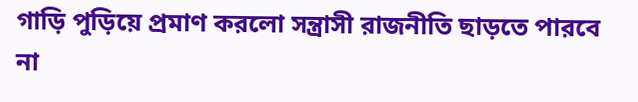গাড়ি পুড়িয়ে প্রমাণ করলো সন্ত্রাসী রাজনীতি ছাড়তে পারবে না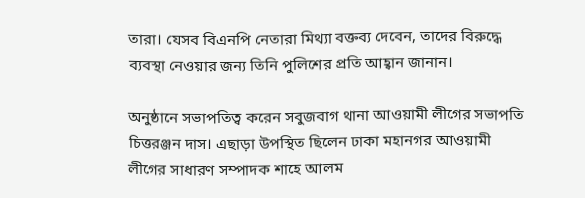তারা। যেসব বিএনপি নেতারা মিথ্যা বক্তব্য দেবেন, তাদের বিরুদ্ধে ব্যবস্থা নেওয়ার জন্য তিনি পুলিশের প্রতি আহ্বান জানান।

অনুষ্ঠানে সভাপতিত্ব করেন সবুজবাগ থানা আওয়ামী লীগের সভাপতি চিত্তরঞ্জন দাস। এছাড়া উপস্থিত ছিলেন ঢাকা মহানগর আওয়ামী লীগের সাধারণ সম্পাদক শাহে আলম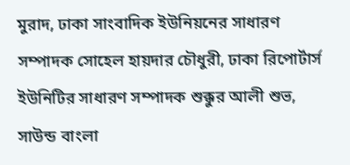মুরাদ, ঢাকা সাংবাদিক ইউনিয়নের সাধারণ সম্পাদক সোহেল হায়দার চৌধুরী, ঢাকা রিপোর্টার্স ইউনিটির সাধারণ সম্পাদক শুক্কুর আলী শুভ, সাউন্ড বাংলা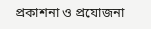প্রকাশনা ও প্রযোজনা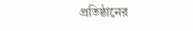প্রতিষ্ঠানের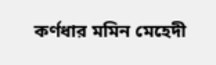কর্ণধার মমিন মেহেদী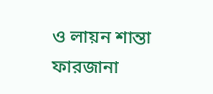ও লায়ন শান্তা ফারজানা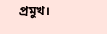প্রমুখ।